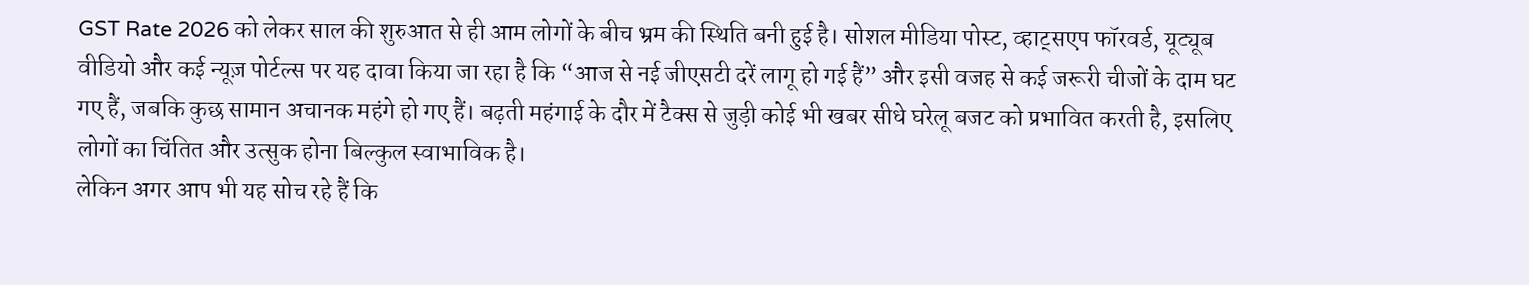GST Rate 2026 को लेकर साल की शुरुआत से ही आम लोगों के बीच भ्रम की स्थिति बनी हुई है। सोशल मीडिया पोस्ट, व्हाट्सएप फॉरवर्ड, यूट्यूब वीडियो और कई न्यूज़ पोर्टल्स पर यह दावा किया जा रहा है कि “आज से नई जीएसटी दरें लागू हो गई हैं” और इसी वजह से कई जरूरी चीजों के दाम घट गए हैं, जबकि कुछ सामान अचानक महंगे हो गए हैं। बढ़ती महंगाई के दौर में टैक्स से जुड़ी कोई भी खबर सीधे घरेलू बजट को प्रभावित करती है, इसलिए लोगों का चिंतित और उत्सुक होना बिल्कुल स्वाभाविक है।
लेकिन अगर आप भी यह सोच रहे हैं कि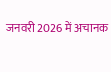जनवरी 2026 में अचानक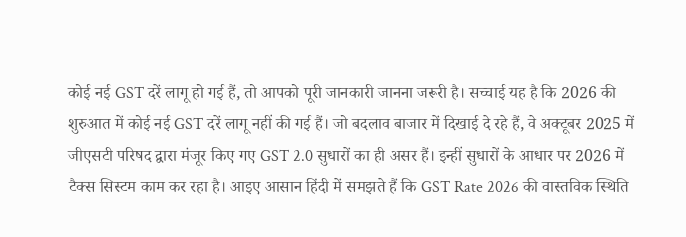कोई नई GST दरें लागू हो गई हैं, तो आपको पूरी जानकारी जानना जरूरी है। सच्चाई यह है कि 2026 की शुरुआत में कोई नई GST दरें लागू नहीं की गई हैं। जो बदलाव बाजार में दिखाई दे रहे हैं, वे अक्टूबर 2025 में जीएसटी परिषद द्वारा मंजूर किए गए GST 2.0 सुधारों का ही असर हैं। इन्हीं सुधारों के आधार पर 2026 में टैक्स सिस्टम काम कर रहा है। आइए आसान हिंदी में समझते हैं कि GST Rate 2026 की वास्तविक स्थिति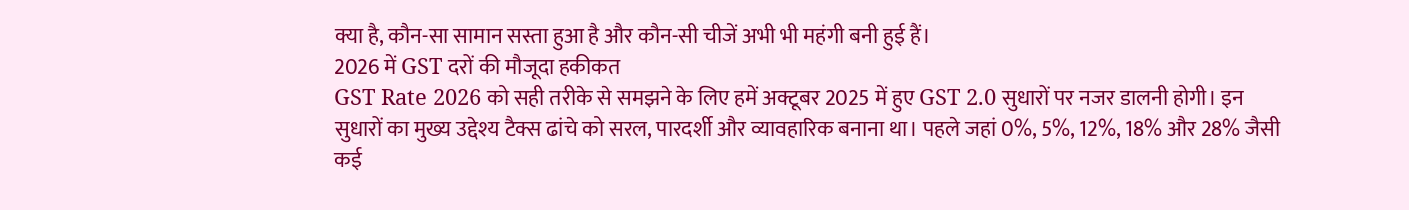क्या है, कौन-सा सामान सस्ता हुआ है और कौन-सी चीजें अभी भी महंगी बनी हुई हैं।
2026 में GST दरों की मौजूदा हकीकत
GST Rate 2026 को सही तरीके से समझने के लिए हमें अक्टूबर 2025 में हुए GST 2.0 सुधारों पर नजर डालनी होगी। इन सुधारों का मुख्य उद्देश्य टैक्स ढांचे को सरल, पारदर्शी और व्यावहारिक बनाना था। पहले जहां 0%, 5%, 12%, 18% और 28% जैसी कई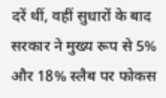दरें थीं, वहीं सुधारों के बाद सरकार ने मुख्य रूप से 5% और 18% स्लैब पर फोकस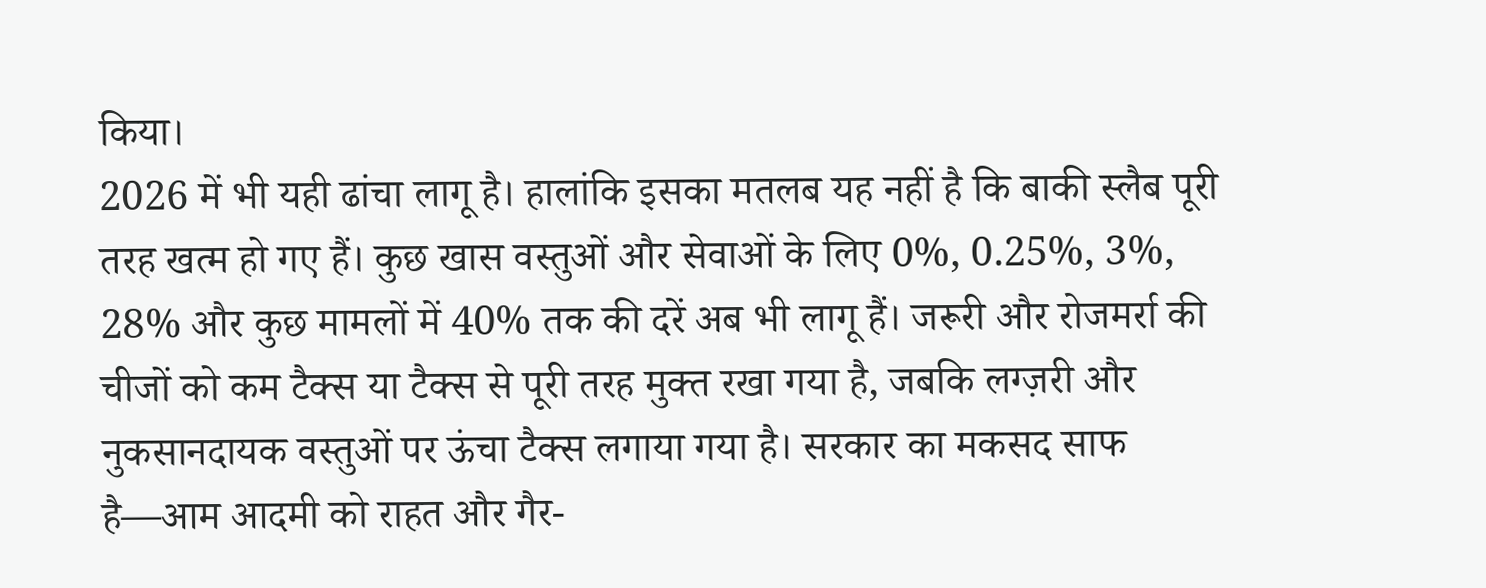किया।
2026 में भी यही ढांचा लागू है। हालांकि इसका मतलब यह नहीं है कि बाकी स्लैब पूरी तरह खत्म हो गए हैं। कुछ खास वस्तुओं और सेवाओं के लिए 0%, 0.25%, 3%, 28% और कुछ मामलों में 40% तक की दरें अब भी लागू हैं। जरूरी और रोजमर्रा की चीजों को कम टैक्स या टैक्स से पूरी तरह मुक्त रखा गया है, जबकि लग्ज़री और नुकसानदायक वस्तुओं पर ऊंचा टैक्स लगाया गया है। सरकार का मकसद साफ है—आम आदमी को राहत और गैर-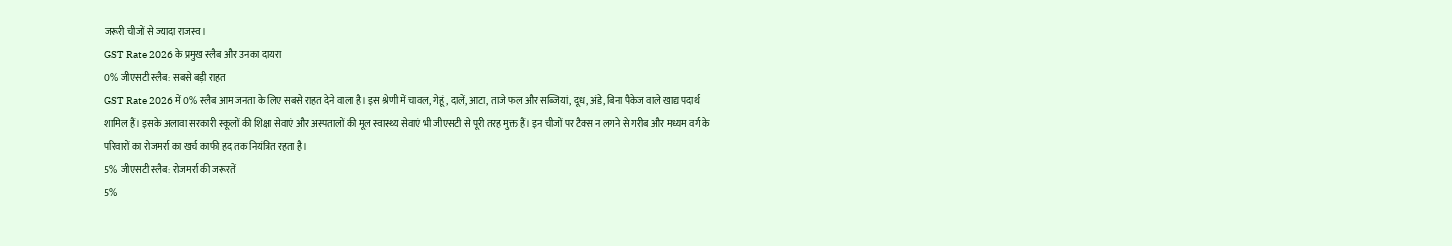जरूरी चीजों से ज्यादा राजस्व।
GST Rate 2026 के प्रमुख स्लैब और उनका दायरा
0% जीएसटी स्लैब: सबसे बड़ी राहत
GST Rate 2026 में 0% स्लैब आम जनता के लिए सबसे राहत देने वाला है। इस श्रेणी में चावल, गेहूं, दालें, आटा, ताजे फल और सब्जियां, दूध, अंडे, बिना पैकेज वाले खाद्य पदार्थ शामिल हैं। इसके अलावा सरकारी स्कूलों की शिक्षा सेवाएं और अस्पतालों की मूल स्वास्थ्य सेवाएं भी जीएसटी से पूरी तरह मुक्त हैं। इन चीजों पर टैक्स न लगने से गरीब और मध्यम वर्ग के परिवारों का रोजमर्रा का खर्च काफी हद तक नियंत्रित रहता है।
5% जीएसटी स्लैब: रोजमर्रा की जरूरतें
5%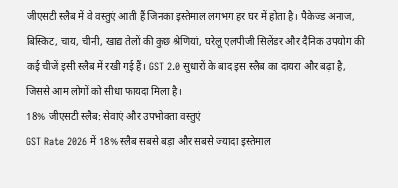जीएसटी स्लैब में वे वस्तुएं आती हैं जिनका इस्तेमाल लगभग हर घर में होता है। पैकेज्ड अनाज, बिस्किट, चाय, चीनी, खाद्य तेलों की कुछ श्रेणियां, घरेलू एलपीजी सिलेंडर और दैनिक उपयोग की कई चीजें इसी स्लैब में रखी गई हैं। GST 2.0 सुधारों के बाद इस स्लैब का दायरा और बढ़ा है, जिससे आम लोगों को सीधा फायदा मिला है।
18% जीएसटी स्लैब: सेवाएं और उपभोक्ता वस्तुएं
GST Rate 2026 में 18% स्लैब सबसे बड़ा और सबसे ज्यादा इस्तेमाल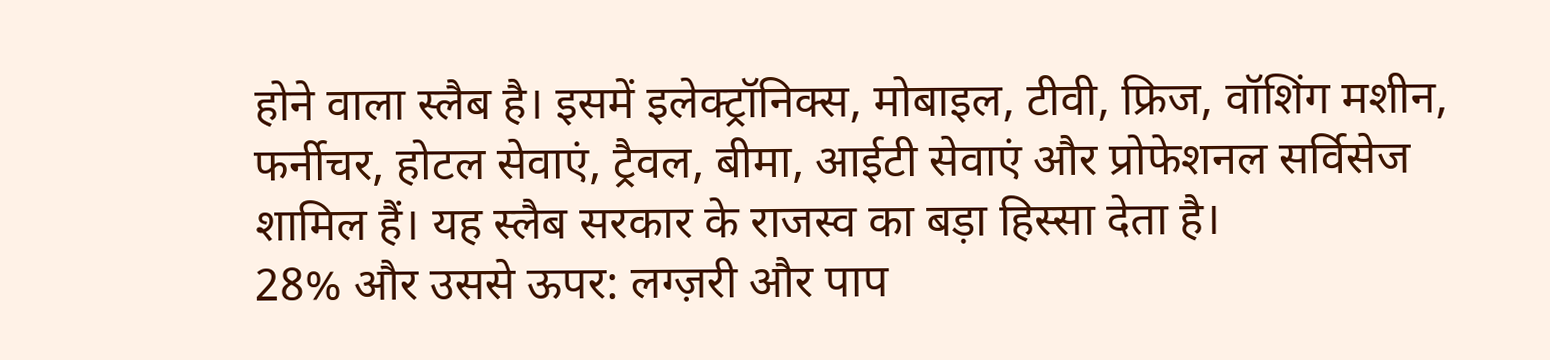होने वाला स्लैब है। इसमें इलेक्ट्रॉनिक्स, मोबाइल, टीवी, फ्रिज, वॉशिंग मशीन, फर्नीचर, होटल सेवाएं, ट्रैवल, बीमा, आईटी सेवाएं और प्रोफेशनल सर्विसेज शामिल हैं। यह स्लैब सरकार के राजस्व का बड़ा हिस्सा देता है।
28% और उससे ऊपर: लग्ज़री और पाप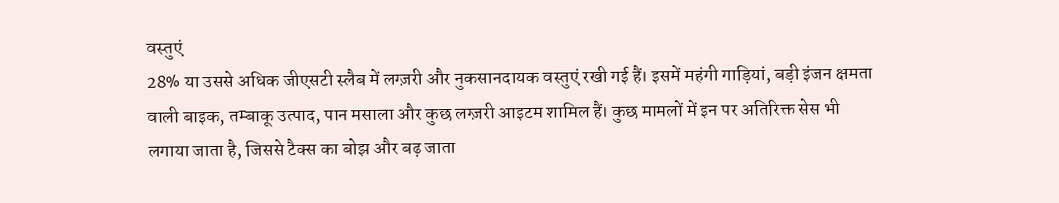वस्तुएं
28% या उससे अधिक जीएसटी स्लैब में लग्ज़री और नुकसानदायक वस्तुएं रखी गई हैं। इसमें महंगी गाड़ियां, बड़ी इंजन क्षमता वाली बाइक, तम्बाकू उत्पाद, पान मसाला और कुछ लग्ज़री आइटम शामिल हैं। कुछ मामलों में इन पर अतिरिक्त सेस भी लगाया जाता है, जिससे टैक्स का बोझ और बढ़ जाता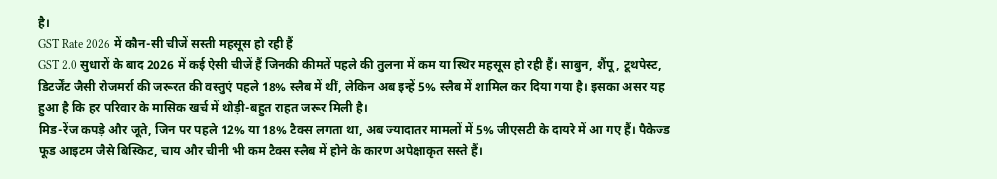है।
GST Rate 2026 में कौन-सी चीजें सस्ती महसूस हो रही हैं
GST 2.0 सुधारों के बाद 2026 में कई ऐसी चीजें हैं जिनकी कीमतें पहले की तुलना में कम या स्थिर महसूस हो रही हैं। साबुन, शैंपू, टूथपेस्ट, डिटर्जेंट जैसी रोजमर्रा की जरूरत की वस्तुएं पहले 18% स्लैब में थीं, लेकिन अब इन्हें 5% स्लैब में शामिल कर दिया गया है। इसका असर यह हुआ है कि हर परिवार के मासिक खर्च में थोड़ी-बहुत राहत जरूर मिली है।
मिड-रेंज कपड़े और जूते, जिन पर पहले 12% या 18% टैक्स लगता था, अब ज्यादातर मामलों में 5% जीएसटी के दायरे में आ गए हैं। पैकेज्ड फूड आइटम जैसे बिस्किट, चाय और चीनी भी कम टैक्स स्लैब में होने के कारण अपेक्षाकृत सस्ते हैं।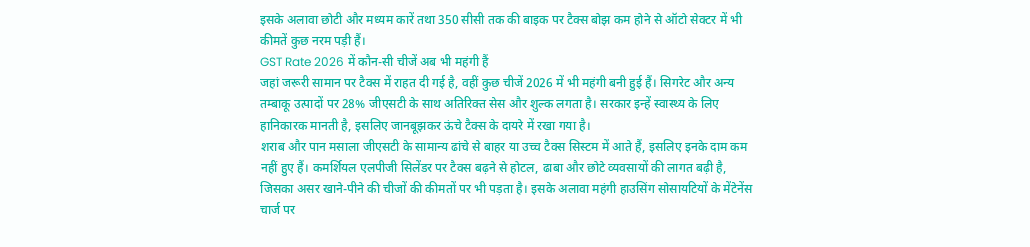इसके अलावा छोटी और मध्यम कारें तथा 350 सीसी तक की बाइक पर टैक्स बोझ कम होने से ऑटो सेक्टर में भी कीमतें कुछ नरम पड़ी हैं।
GST Rate 2026 में कौन-सी चीजें अब भी महंगी हैं
जहां जरूरी सामान पर टैक्स में राहत दी गई है, वहीं कुछ चीजें 2026 में भी महंगी बनी हुई हैं। सिगरेट और अन्य तम्बाकू उत्पादों पर 28% जीएसटी के साथ अतिरिक्त सेस और शुल्क लगता है। सरकार इन्हें स्वास्थ्य के लिए हानिकारक मानती है, इसलिए जानबूझकर ऊंचे टैक्स के दायरे में रखा गया है।
शराब और पान मसाला जीएसटी के सामान्य ढांचे से बाहर या उच्च टैक्स सिस्टम में आते हैं, इसलिए इनके दाम कम नहीं हुए हैं। कमर्शियल एलपीजी सिलेंडर पर टैक्स बढ़ने से होटल, ढाबा और छोटे व्यवसायों की लागत बढ़ी है, जिसका असर खाने-पीने की चीजों की कीमतों पर भी पड़ता है। इसके अलावा महंगी हाउसिंग सोसायटियों के मेंटेनेंस चार्ज पर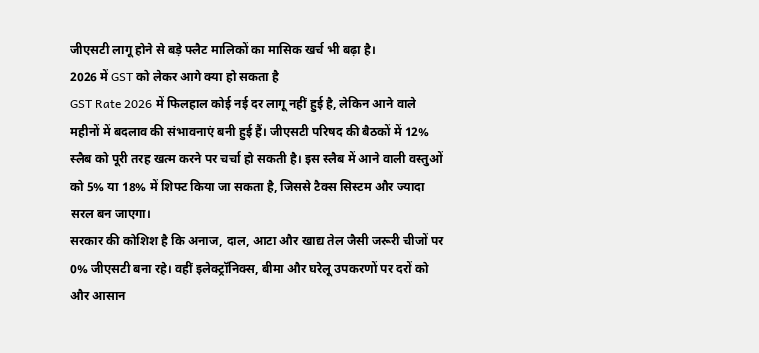जीएसटी लागू होने से बड़े फ्लैट मालिकों का मासिक खर्च भी बढ़ा है।
2026 में GST को लेकर आगे क्या हो सकता है
GST Rate 2026 में फिलहाल कोई नई दर लागू नहीं हुई है, लेकिन आने वाले महीनों में बदलाव की संभावनाएं बनी हुई हैं। जीएसटी परिषद की बैठकों में 12% स्लैब को पूरी तरह खत्म करने पर चर्चा हो सकती है। इस स्लैब में आने वाली वस्तुओं को 5% या 18% में शिफ्ट किया जा सकता है, जिससे टैक्स सिस्टम और ज्यादा सरल बन जाएगा।
सरकार की कोशिश है कि अनाज, दाल, आटा और खाद्य तेल जैसी जरूरी चीजों पर 0% जीएसटी बना रहे। वहीं इलेक्ट्रॉनिक्स, बीमा और घरेलू उपकरणों पर दरों को और आसान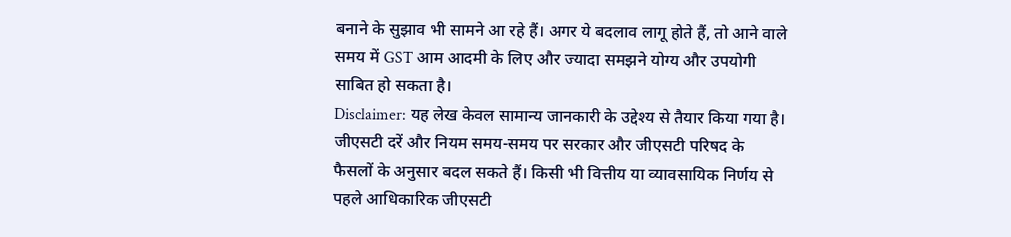बनाने के सुझाव भी सामने आ रहे हैं। अगर ये बदलाव लागू होते हैं, तो आने वाले समय में GST आम आदमी के लिए और ज्यादा समझने योग्य और उपयोगी साबित हो सकता है।
Disclaimer: यह लेख केवल सामान्य जानकारी के उद्देश्य से तैयार किया गया है। जीएसटी दरें और नियम समय-समय पर सरकार और जीएसटी परिषद के फैसलों के अनुसार बदल सकते हैं। किसी भी वित्तीय या व्यावसायिक निर्णय से पहले आधिकारिक जीएसटी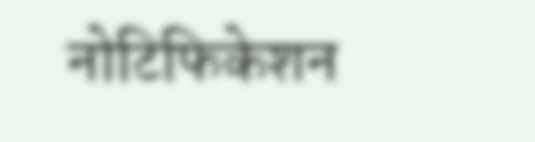नोटिफिकेशन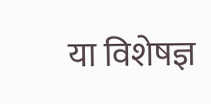या विशेषज्ञ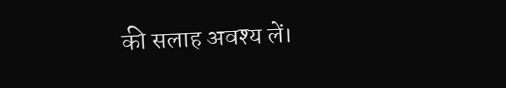की सलाह अवश्य लें।